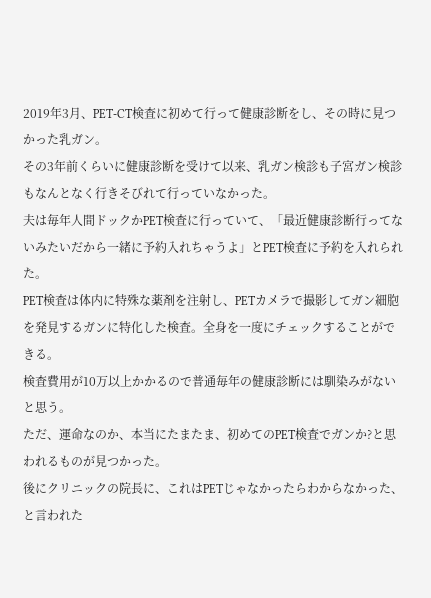2019年3月、PET-CT検査に初めて行って健康診断をし、その時に見つかった乳ガン。
その3年前くらいに健康診断を受けて以来、乳ガン検診も子宮ガン検診もなんとなく行きそびれて行っていなかった。
夫は毎年人間ドックかPET検査に行っていて、「最近健康診断行ってないみたいだから一緒に予約入れちゃうよ」とPET検査に予約を入れられた。
PET検査は体内に特殊な薬剤を注射し、PETカメラで撮影してガン細胞を発見するガンに特化した検査。全身を一度にチェックすることができる。
検査費用が10万以上かかるので普通毎年の健康診断には馴染みがないと思う。
ただ、運命なのか、本当にたまたま、初めてのPET検査でガンか?と思われるものが見つかった。
後にクリニックの院長に、これはPETじゃなかったらわからなかった、と言われた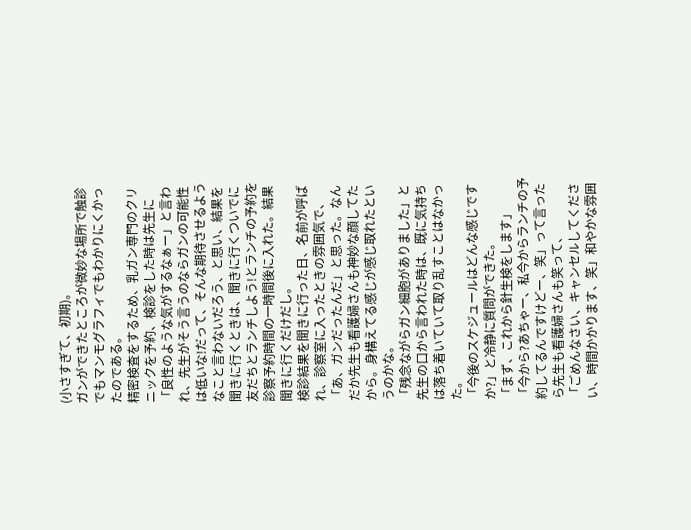(小さすぎて、初期)。
ガンができたところが微妙な場所で触診でもマンモグラフィでもわかりにくかったのである。
精密検査をするため、乳ガン専門のクリニックを予約、検診をした時は先生に「良性のような気がするなぁー」と言われ、先生がそう言うのならガンの可能性は低いな!だって、そんな期待させるようなこと言わないだろう、と思い、結果を聞きに行くときは、聞きに行くついでに友だちとランチしよう!とランチの予約を診察予約時間の一時間後に入れた。結果聞きに行くだけだし。
検診結果を聞きに行った日、名前が呼ばれ、診察室に入ったときの雰囲気で、「あ、ガンだったんだ」と思った。なんだか先生も看護婦さんも神妙な顔してたから。身構えてる感じが感じ取れたというのかな。
「残念ながらガン細胞がありました」と先生の口から言われた時は、既に気持ちは落ち着いていて取り乱すことはなかった。
「今後のスケジュールはどんな感じですか?」と冷静に質問ができた。
「まず、これから針生検をします」
「今から?あちゃー、私今からランチの予約してるんですけどー、笑」って言ったら先生も看護婦さんも笑って、
「ごめんなさい、キャンセルしてください、時間かかります、笑」和やかな雰囲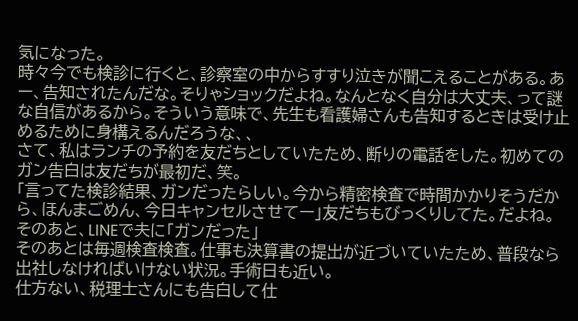気になった。
時々今でも検診に行くと、診察室の中からすすり泣きが聞こえることがある。あー、告知されたんだな。そりゃショックだよね。なんとなく自分は大丈夫、って謎な自信があるから。そういう意味で、先生も看護婦さんも告知するときは受け止めるために身構えるんだろうな、、
さて、私はランチの予約を友だちとしていたため、断りの電話をした。初めてのガン告白は友だちが最初だ、笑。
「言ってた検診結果、ガンだったらしい。今から精密検査で時間かかりそうだから、ほんまごめん、今日キャンセルさせてー」友だちもびっくりしてた。だよね。
そのあと、LINEで夫に「ガンだった」
そのあとは毎週検査検査。仕事も決算書の提出が近づいていたため、普段なら出社しなければいけない状況。手術日も近い。
仕方ない、税理士さんにも告白して仕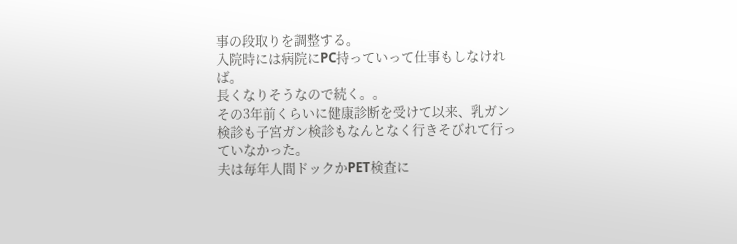事の段取りを調整する。
入院時には病院にPC持っていって仕事もしなければ。
長くなりそうなので続く。。
その3年前くらいに健康診断を受けて以来、乳ガン検診も子宮ガン検診もなんとなく行きそびれて行っていなかった。
夫は毎年人間ドックかPET検査に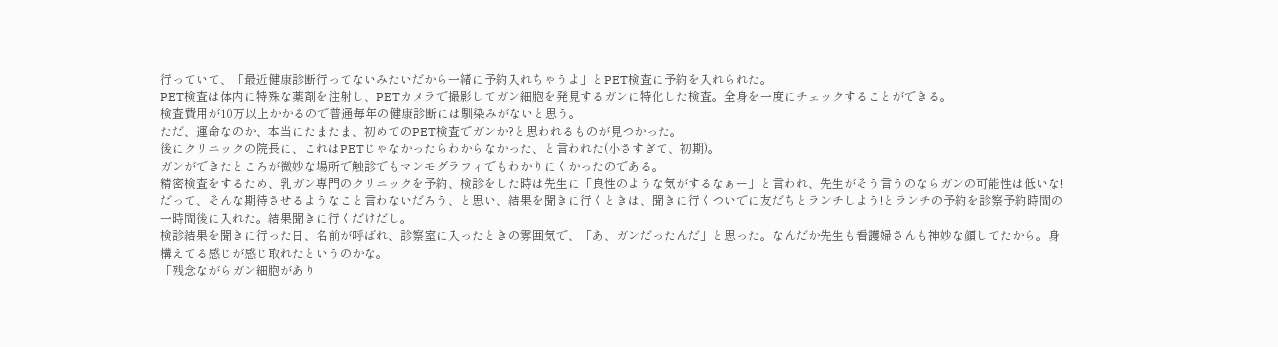行っていて、「最近健康診断行ってないみたいだから一緒に予約入れちゃうよ」とPET検査に予約を入れられた。
PET検査は体内に特殊な薬剤を注射し、PETカメラで撮影してガン細胞を発見するガンに特化した検査。全身を一度にチェックすることができる。
検査費用が10万以上かかるので普通毎年の健康診断には馴染みがないと思う。
ただ、運命なのか、本当にたまたま、初めてのPET検査でガンか?と思われるものが見つかった。
後にクリニックの院長に、これはPETじゃなかったらわからなかった、と言われた(小さすぎて、初期)。
ガンができたところが微妙な場所で触診でもマンモグラフィでもわかりにくかったのである。
精密検査をするため、乳ガン専門のクリニックを予約、検診をした時は先生に「良性のような気がするなぁー」と言われ、先生がそう言うのならガンの可能性は低いな!だって、そんな期待させるようなこと言わないだろう、と思い、結果を聞きに行くときは、聞きに行くついでに友だちとランチしよう!とランチの予約を診察予約時間の一時間後に入れた。結果聞きに行くだけだし。
検診結果を聞きに行った日、名前が呼ばれ、診察室に入ったときの雰囲気で、「あ、ガンだったんだ」と思った。なんだか先生も看護婦さんも神妙な顔してたから。身構えてる感じが感じ取れたというのかな。
「残念ながらガン細胞があり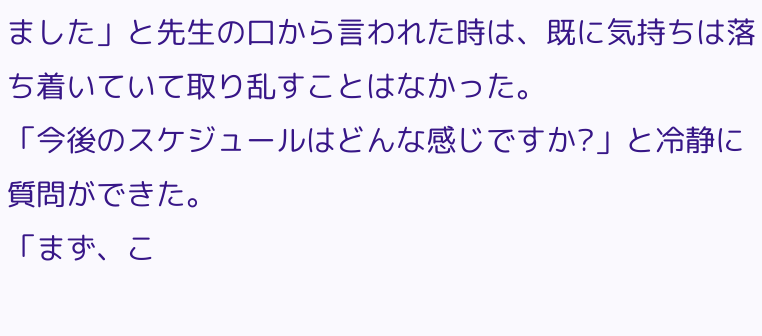ました」と先生の口から言われた時は、既に気持ちは落ち着いていて取り乱すことはなかった。
「今後のスケジュールはどんな感じですか?」と冷静に質問ができた。
「まず、こ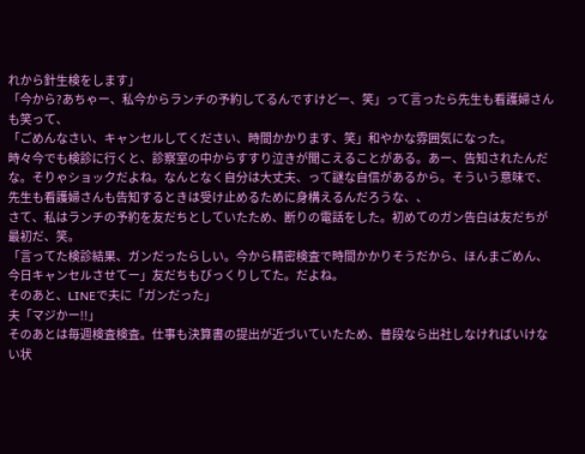れから針生検をします」
「今から?あちゃー、私今からランチの予約してるんですけどー、笑」って言ったら先生も看護婦さんも笑って、
「ごめんなさい、キャンセルしてください、時間かかります、笑」和やかな雰囲気になった。
時々今でも検診に行くと、診察室の中からすすり泣きが聞こえることがある。あー、告知されたんだな。そりゃショックだよね。なんとなく自分は大丈夫、って謎な自信があるから。そういう意味で、先生も看護婦さんも告知するときは受け止めるために身構えるんだろうな、、
さて、私はランチの予約を友だちとしていたため、断りの電話をした。初めてのガン告白は友だちが最初だ、笑。
「言ってた検診結果、ガンだったらしい。今から精密検査で時間かかりそうだから、ほんまごめん、今日キャンセルさせてー」友だちもびっくりしてた。だよね。
そのあと、LINEで夫に「ガンだった」
夫「マジかー!!」
そのあとは毎週検査検査。仕事も決算書の提出が近づいていたため、普段なら出社しなければいけない状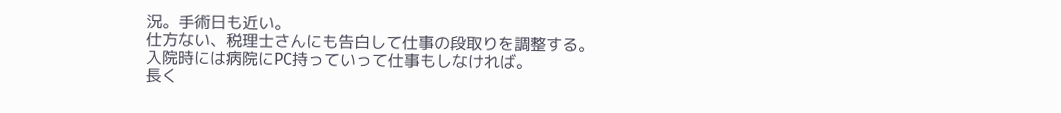況。手術日も近い。
仕方ない、税理士さんにも告白して仕事の段取りを調整する。
入院時には病院にPC持っていって仕事もしなければ。
長く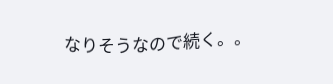なりそうなので続く。。